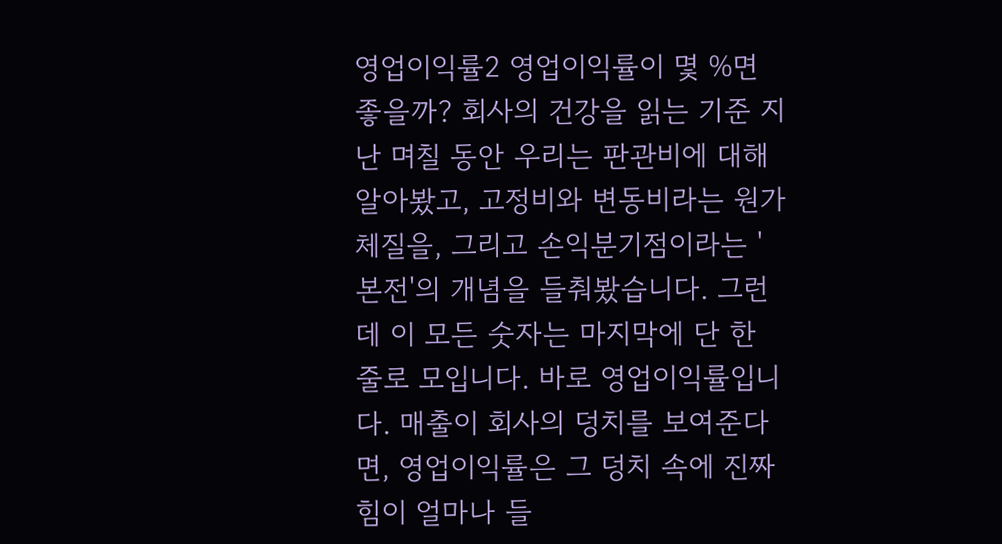영업이익률2 영업이익률이 몇 %면 좋을까? 회사의 건강을 읽는 기준 지난 며칠 동안 우리는 판관비에 대해 알아봤고, 고정비와 변동비라는 원가 체질을, 그리고 손익분기점이라는 '본전'의 개념을 들춰봤습니다. 그런데 이 모든 숫자는 마지막에 단 한 줄로 모입니다. 바로 영업이익률입니다. 매출이 회사의 덩치를 보여준다면, 영업이익률은 그 덩치 속에 진짜 힘이 얼마나 들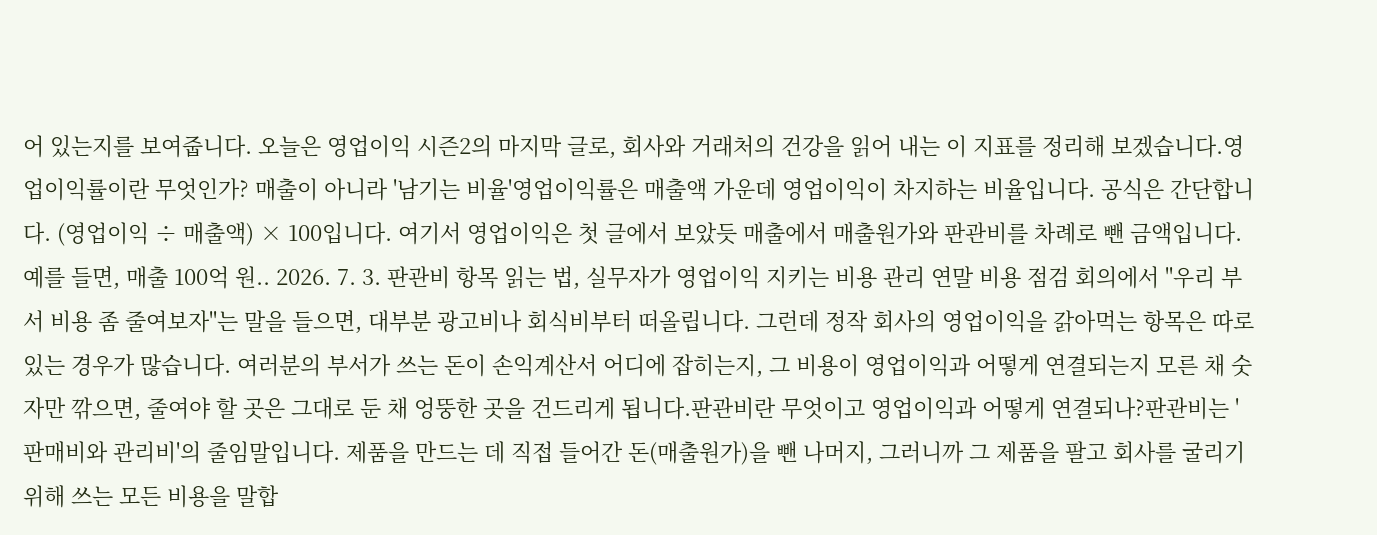어 있는지를 보여줍니다. 오늘은 영업이익 시즌2의 마지막 글로, 회사와 거래처의 건강을 읽어 내는 이 지표를 정리해 보겠습니다.영업이익률이란 무엇인가? 매출이 아니라 '남기는 비율'영업이익률은 매출액 가운데 영업이익이 차지하는 비율입니다. 공식은 간단합니다. (영업이익 ÷ 매출액) × 100입니다. 여기서 영업이익은 첫 글에서 보았듯 매출에서 매출원가와 판관비를 차례로 뺀 금액입니다.예를 들면, 매출 100억 원.. 2026. 7. 3. 판관비 항목 읽는 법, 실무자가 영업이익 지키는 비용 관리 연말 비용 점검 회의에서 "우리 부서 비용 좀 줄여보자"는 말을 들으면, 대부분 광고비나 회식비부터 떠올립니다. 그런데 정작 회사의 영업이익을 갉아먹는 항목은 따로 있는 경우가 많습니다. 여러분의 부서가 쓰는 돈이 손익계산서 어디에 잡히는지, 그 비용이 영업이익과 어떻게 연결되는지 모른 채 숫자만 깎으면, 줄여야 할 곳은 그대로 둔 채 엉뚱한 곳을 건드리게 됩니다.판관비란 무엇이고 영업이익과 어떻게 연결되나?판관비는 '판매비와 관리비'의 줄임말입니다. 제품을 만드는 데 직접 들어간 돈(매출원가)을 뺀 나머지, 그러니까 그 제품을 팔고 회사를 굴리기 위해 쓰는 모든 비용을 말합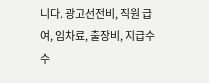니다. 광고선전비, 직원 급여, 임차료, 출장비, 지급수수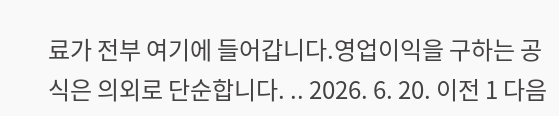료가 전부 여기에 들어갑니다.영업이익을 구하는 공식은 의외로 단순합니다. .. 2026. 6. 20. 이전 1 다음